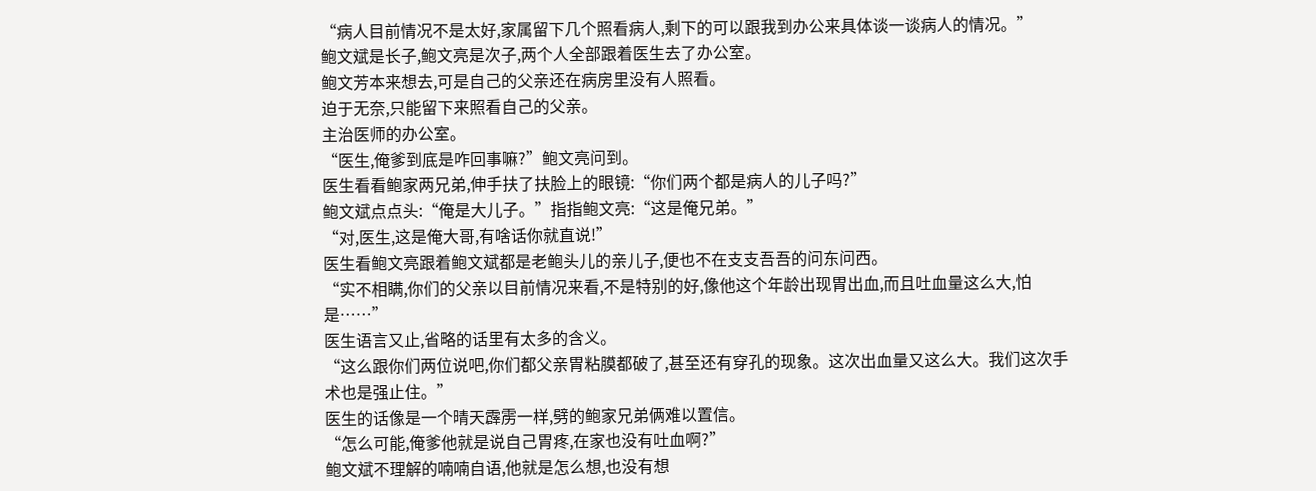“病人目前情况不是太好,家属留下几个照看病人,剩下的可以跟我到办公来具体谈一谈病人的情况。”
鲍文斌是长子,鲍文亮是次子,两个人全部跟着医生去了办公室。
鲍文芳本来想去,可是自己的父亲还在病房里没有人照看。
迫于无奈,只能留下来照看自己的父亲。
主治医师的办公室。
“医生,俺爹到底是咋回事嘛?”鲍文亮问到。
医生看看鲍家两兄弟,伸手扶了扶脸上的眼镜:“你们两个都是病人的儿子吗?”
鲍文斌点点头:“俺是大儿子。”指指鲍文亮:“这是俺兄弟。”
“对,医生,这是俺大哥,有啥话你就直说!”
医生看鲍文亮跟着鲍文斌都是老鲍头儿的亲儿子,便也不在支支吾吾的问东问西。
“实不相瞒,你们的父亲以目前情况来看,不是特别的好,像他这个年龄出现胃出血,而且吐血量这么大,怕是……”
医生语言又止,省略的话里有太多的含义。
“这么跟你们两位说吧,你们都父亲胃粘膜都破了,甚至还有穿孔的现象。这次出血量又这么大。我们这次手术也是强止住。”
医生的话像是一个晴天霹雳一样,劈的鲍家兄弟俩难以置信。
“怎么可能,俺爹他就是说自己胃疼,在家也没有吐血啊?”
鲍文斌不理解的喃喃自语,他就是怎么想,也没有想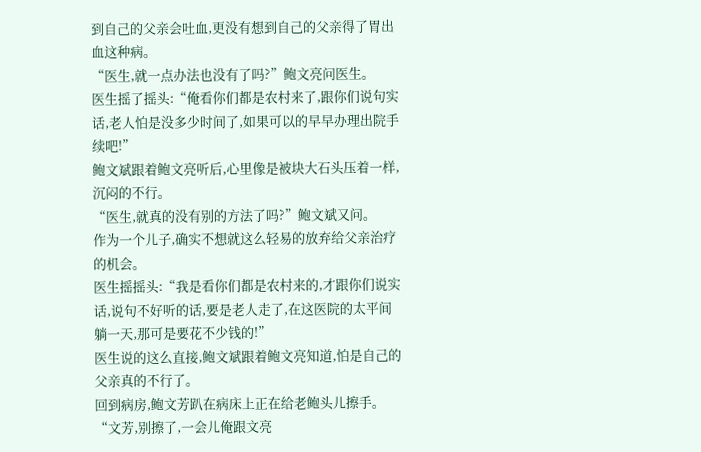到自己的父亲会吐血,更没有想到自己的父亲得了胃出血这种病。
“医生,就一点办法也没有了吗?”鲍文亮问医生。
医生摇了摇头:“俺看你们都是农村来了,跟你们说句实话,老人怕是没多少时间了,如果可以的早早办理出院手续吧!”
鲍文斌跟着鲍文亮听后,心里像是被块大石头压着一样,沉闷的不行。
“医生,就真的没有别的方法了吗?”鲍文斌又问。
作为一个儿子,确实不想就这么轻易的放弃给父亲治疗的机会。
医生摇摇头:“我是看你们都是农村来的,才跟你们说实话,说句不好听的话,要是老人走了,在这医院的太平间躺一天,那可是要花不少钱的!”
医生说的这么直接,鲍文斌跟着鲍文亮知道,怕是自己的父亲真的不行了。
回到病房,鲍文芳趴在病床上正在给老鲍头儿擦手。
“文芳,别擦了,一会儿俺跟文亮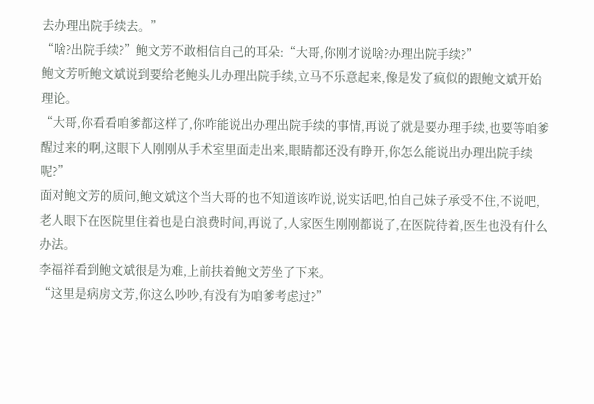去办理出院手续去。”
“啥?出院手续?”鲍文芳不敢相信自己的耳朵:“大哥,你刚才说啥?办理出院手续?”
鲍文芳听鲍文斌说到要给老鲍头儿办理出院手续,立马不乐意起来,像是发了疯似的跟鲍文斌开始理论。
“大哥,你看看咱爹都这样了,你咋能说出办理出院手续的事情,再说了就是要办理手续,也要等咱爹醒过来的啊,这眼下人刚刚从手术室里面走出来,眼睛都还没有睁开,你怎么能说出办理出院手续呢?”
面对鲍文芳的质问,鲍文斌这个当大哥的也不知道该咋说,说实话吧,怕自己妹子承受不住,不说吧,老人眼下在医院里住着也是白浪费时间,再说了,人家医生刚刚都说了,在医院待着,医生也没有什么办法。
李福祥看到鲍文斌很是为难,上前扶着鲍文芳坐了下来。
“这里是病房文芳,你这么吵吵,有没有为咱爹考虑过?”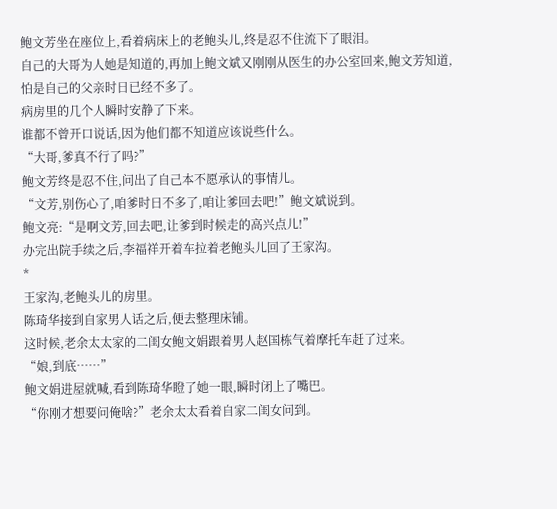鲍文芳坐在座位上,看着病床上的老鲍头儿,终是忍不住流下了眼泪。
自己的大哥为人她是知道的,再加上鲍文斌又刚刚从医生的办公室回来,鲍文芳知道,怕是自己的父亲时日已经不多了。
病房里的几个人瞬时安静了下来。
谁都不曾开口说话,因为他们都不知道应该说些什么。
“大哥,爹真不行了吗?”
鲍文芳终是忍不住,问出了自己本不愿承认的事情儿。
“文芳,别伤心了,咱爹时日不多了,咱让爹回去吧!”鲍文斌说到。
鲍文亮:“是啊文芳,回去吧,让爹到时候走的高兴点儿!”
办完出院手续之后,李福祥开着车拉着老鲍头儿回了王家沟。
*
王家沟,老鲍头儿的房里。
陈琦华接到自家男人话之后,便去整理床铺。
这时候,老余太太家的二闺女鲍文娟跟着男人赵国栋气着摩托车赶了过来。
“娘,到底……”
鲍文娟进屋就喊,看到陈琦华瞪了她一眼,瞬时闭上了嘴巴。
“你刚才想要问俺啥?”老余太太看着自家二闺女问到。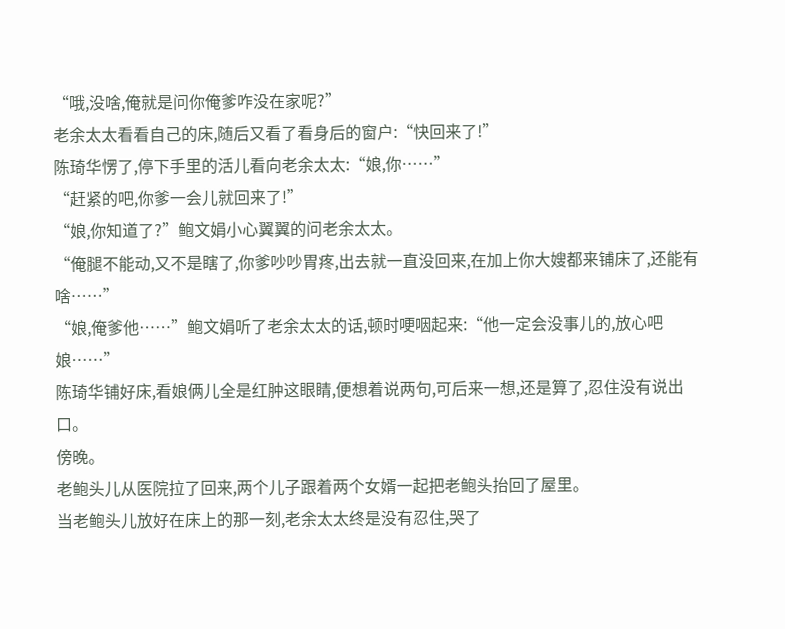“哦,没啥,俺就是问你俺爹咋没在家呢?”
老余太太看看自己的床,随后又看了看身后的窗户:“快回来了!”
陈琦华愣了,停下手里的活儿看向老余太太:“娘,你……”
“赶紧的吧,你爹一会儿就回来了!”
“娘,你知道了?”鲍文娟小心翼翼的问老余太太。
“俺腿不能动,又不是瞎了,你爹吵吵胃疼,出去就一直没回来,在加上你大嫂都来铺床了,还能有啥……”
“娘,俺爹他……”鲍文娟听了老余太太的话,顿时哽咽起来:“他一定会没事儿的,放心吧娘……”
陈琦华铺好床,看娘俩儿全是红肿这眼睛,便想着说两句,可后来一想,还是算了,忍住没有说出口。
傍晚。
老鲍头儿从医院拉了回来,两个儿子跟着两个女婿一起把老鲍头抬回了屋里。
当老鲍头儿放好在床上的那一刻,老余太太终是没有忍住,哭了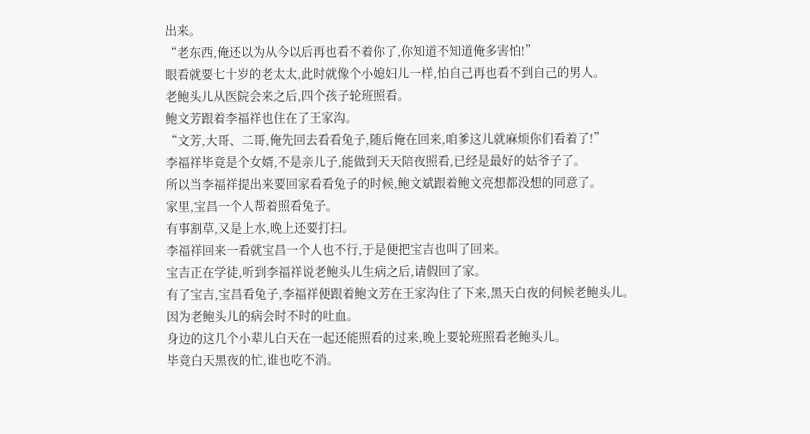出来。
“老东西,俺还以为从今以后再也看不着你了,你知道不知道俺多害怕!”
眼看就要七十岁的老太太,此时就像个小媳妇儿一样,怕自己再也看不到自己的男人。
老鲍头儿从医院会来之后,四个孩子轮班照看。
鲍文芳跟着李福祥也住在了王家沟。
“文芳,大哥、二哥,俺先回去看看兔子,随后俺在回来,咱爹这儿就麻烦你们看着了!”
李福祥毕竟是个女婿,不是亲儿子,能做到天天陪夜照看,已经是最好的姑爷子了。
所以当李福祥提出来要回家看看兔子的时候,鲍文斌跟着鲍文亮想都没想的同意了。
家里,宝昌一个人帮着照看兔子。
有事割草,又是上水,晚上还要打扫。
李福祥回来一看就宝昌一个人也不行,于是便把宝吉也叫了回来。
宝吉正在学徒,听到李福祥说老鲍头儿生病之后,请假回了家。
有了宝吉,宝昌看兔子,李福祥便跟着鲍文芳在王家沟住了下来,黑天白夜的伺候老鲍头儿。
因为老鲍头儿的病会时不时的吐血。
身边的这几个小辈儿白天在一起还能照看的过来,晚上要轮班照看老鲍头儿。
毕竟白天黑夜的忙,谁也吃不消。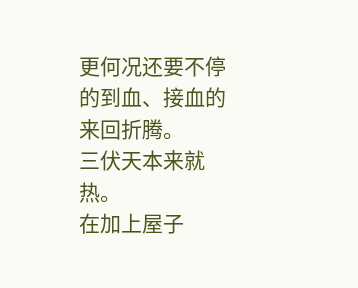更何况还要不停的到血、接血的来回折腾。
三伏天本来就热。
在加上屋子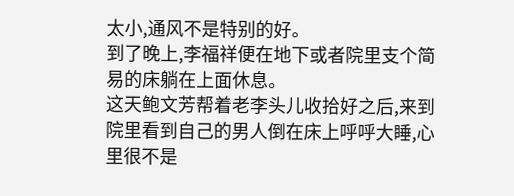太小,通风不是特别的好。
到了晚上,李福祥便在地下或者院里支个简易的床躺在上面休息。
这天鲍文芳帮着老李头儿收拾好之后,来到院里看到自己的男人倒在床上呼呼大睡,心里很不是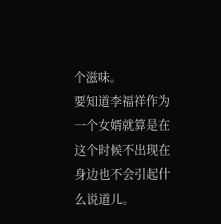个滋味。
要知道李福祥作为一个女婿就算是在这个时候不出现在身边也不会引起什么说道儿。